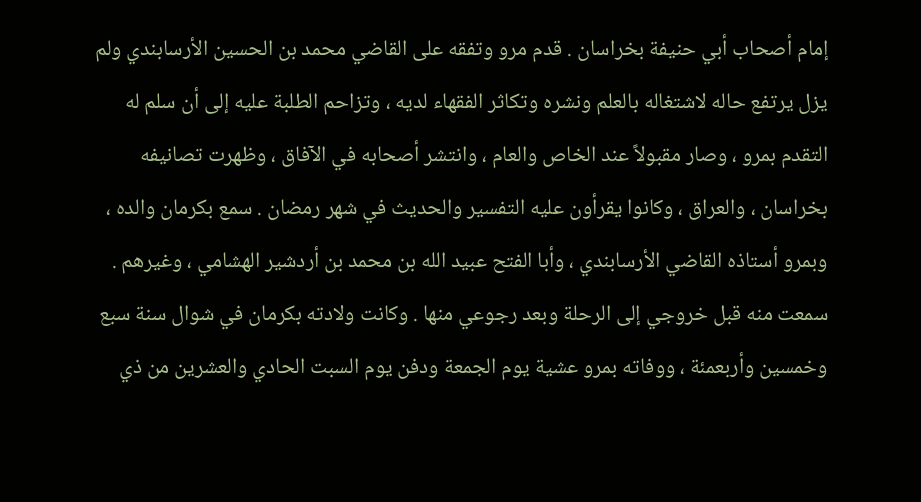إمام أصحاب أبي حنيفة بخراسان . قدم مرو وتفقه على القاضي محمد بن الحسين الأرسابندي ولم يزل يرتفع حاله لاشتغاله بالعلم ونشره وتكاثر الفقهاء لديه ، وتزاحم الطلبة عليه إلى أن سلم له التقدم بمرو ، وصار مقبولاً عند الخاص والعام ، وانتشر أصحابه في الآفاق ، وظهرت تصانيفه بخراسان ، والعراق ، وكانوا يقرأون عليه التفسير والحديث في شهر رمضان . سمع بكرمان والده ، وبمرو أستاذه القاضي الأرسابندي ، وأبا الفتح عبيد الله بن محمد بن أردشير الهشامي ، وغيرهم . سمعت منه قبل خروجي إلى الرحلة وبعد رجوعي منها . وكانت ولادته بكرمان في شوال سنة سبع وخمسين وأربعمئة ، ووفاته بمرو عشية يوم الجمعة ودفن يوم السبت الحادي والعشرين من ذي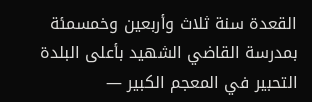القعدة سنة ثلاث وأربعين وخمسمئة بمدرسة القاضي الشهيد بأعلى البلدة
التحبير في المعجم الكبير —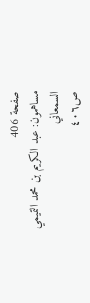صفحة 406
مساهمون: عبد الكريم بن محمد التميمي السمعاني
ص٤٠٦